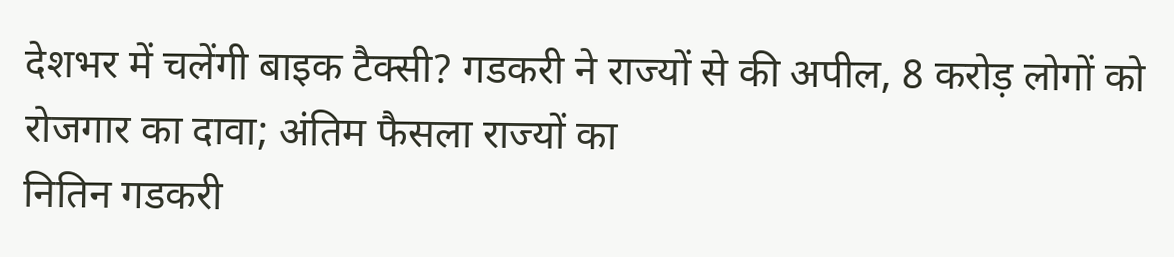देशभर में चलेंगी बाइक टैक्सी? गडकरी ने राज्यों से की अपील, 8 करोड़ लोगों को रोजगार का दावा; अंतिम फैसला राज्यों का
नितिन गडकरी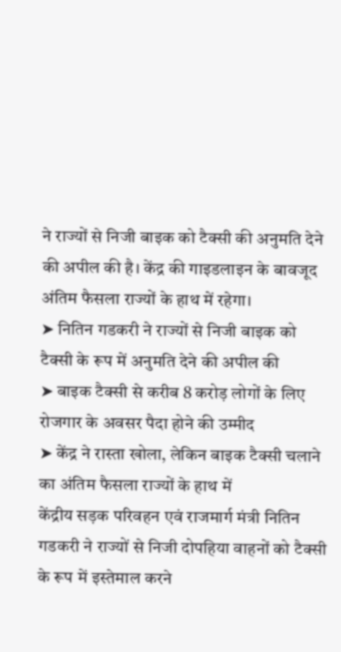ने राज्यों से निजी बाइक को टैक्सी की अनुमति देने की अपील की है। केंद्र की गाइडलाइन के बावजूद अंतिम फैसला राज्यों के हाथ में रहेगा।
➤ नितिन गडकरी ने राज्यों से निजी बाइक को टैक्सी के रूप में अनुमति देने की अपील की
➤ बाइक टैक्सी से करीब 8 करोड़ लोगों के लिए रोजगार के अवसर पैदा होने की उम्मीद
➤ केंद्र ने रास्ता खोला, लेकिन बाइक टैक्सी चलाने का अंतिम फैसला राज्यों के हाथ में
केंद्रीय सड़क परिवहन एवं राजमार्ग मंत्री नितिन गडकरी ने राज्यों से निजी दोपहिया वाहनों को टैक्सी के रूप में इस्तेमाल करने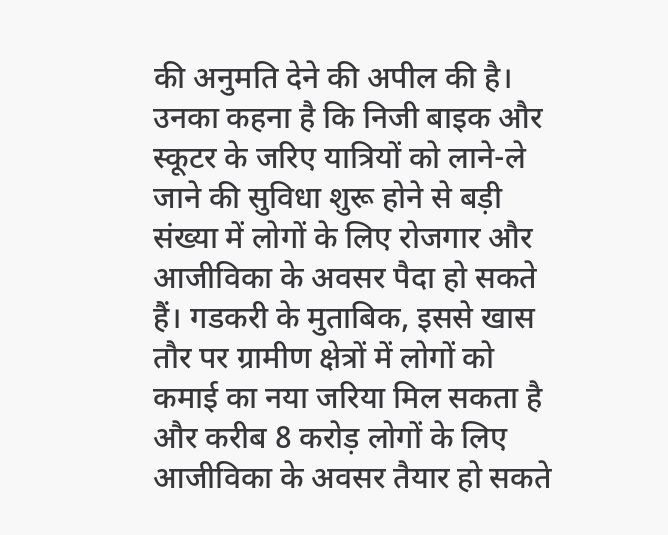की अनुमति देने की अपील की है। उनका कहना है कि निजी बाइक और स्कूटर के जरिए यात्रियों को लाने-ले जाने की सुविधा शुरू होने से बड़ी संख्या में लोगों के लिए रोजगार और आजीविका के अवसर पैदा हो सकते हैं। गडकरी के मुताबिक, इससे खास तौर पर ग्रामीण क्षेत्रों में लोगों को कमाई का नया जरिया मिल सकता है और करीब 8 करोड़ लोगों के लिए आजीविका के अवसर तैयार हो सकते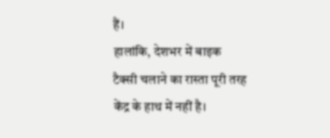हैं।
हालांकि, देशभर में बाइक टैक्सी चलाने का रास्ता पूरी तरह केंद्र के हाथ में नहीं है।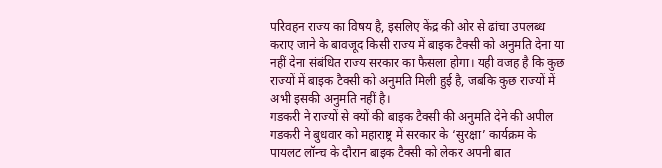परिवहन राज्य का विषय है, इसलिए केंद्र की ओर से ढांचा उपलब्ध कराए जाने के बावजूद किसी राज्य में बाइक टैक्सी को अनुमति देना या नहीं देना संबंधित राज्य सरकार का फैसला होगा। यही वजह है कि कुछ राज्यों में बाइक टैक्सी को अनुमति मिली हुई है, जबकि कुछ राज्यों में अभी इसकी अनुमति नहीं है।
गडकरी ने राज्यों से क्यों की बाइक टैक्सी की अनुमति देने की अपील
गडकरी ने बुधवार को महाराष्ट्र में सरकार के ‘सुरक्षा’ कार्यक्रम के पायलट लॉन्च के दौरान बाइक टैक्सी को लेकर अपनी बात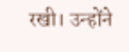रखी। उन्होंने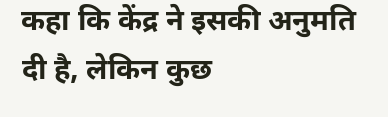कहा कि केंद्र ने इसकी अनुमति दी है, लेकिन कुछ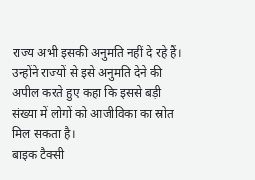राज्य अभी इसकी अनुमति नहीं दे रहे हैं। उन्होंने राज्यों से इसे अनुमति देने की अपील करते हुए कहा कि इससे बड़ी संख्या में लोगों को आजीविका का स्रोत मिल सकता है।
बाइक टैक्सी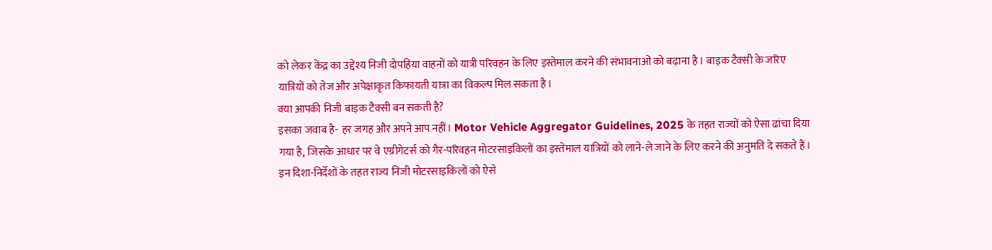को लेकर केंद्र का उद्देश्य निजी दोपहिया वाहनों को यात्री परिवहन के लिए इस्तेमाल करने की संभावनाओं को बढ़ाना है। बाइक टैक्सी के जरिए यात्रियों को तेज और अपेक्षाकृत किफायती यात्रा का विकल्प मिल सकता है।
क्या आपकी निजी बाइक टैक्सी बन सकती है?
इसका जवाब है- हर जगह और अपने आप नहीं। Motor Vehicle Aggregator Guidelines, 2025 के तहत राज्यों को ऐसा ढांचा दिया गया है, जिसके आधार पर वे एग्रीगेटर्स को गैर-परिवहन मोटरसाइकिलों का इस्तेमाल यात्रियों को लाने-ले जाने के लिए करने की अनुमति दे सकते हैं।
इन दिशा-निर्देशों के तहत राज्य निजी मोटरसाइकिलों को ऐसे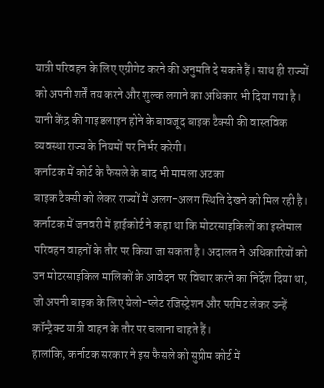यात्री परिवहन के लिए एग्रीगेट करने की अनुमति दे सकते हैं। साथ ही राज्यों को अपनी शर्तें तय करने और शुल्क लगाने का अधिकार भी दिया गया है। यानी केंद्र की गाइडलाइन होने के बावजूद बाइक टैक्सी की वास्तविक व्यवस्था राज्य के नियमों पर निर्भर करेगी।
कर्नाटक में कोर्ट के फैसले के बाद भी मामला अटका
बाइक टैक्सी को लेकर राज्यों में अलग-अलग स्थिति देखने को मिल रही है। कर्नाटक में जनवरी में हाईकोर्ट ने कहा था कि मोटरसाइकिलों का इस्तेमाल परिवहन वाहनों के तौर पर किया जा सकता है। अदालत ने अधिकारियों को उन मोटरसाइकिल मालिकों के आवेदन पर विचार करने का निर्देश दिया था, जो अपनी बाइक के लिए येलो-प्लेट रजिस्ट्रेशन और परमिट लेकर उन्हें कॉन्ट्रैक्ट यात्री वाहन के तौर पर चलाना चाहते हैं।
हालांकि, कर्नाटक सरकार ने इस फैसले को सुप्रीम कोर्ट में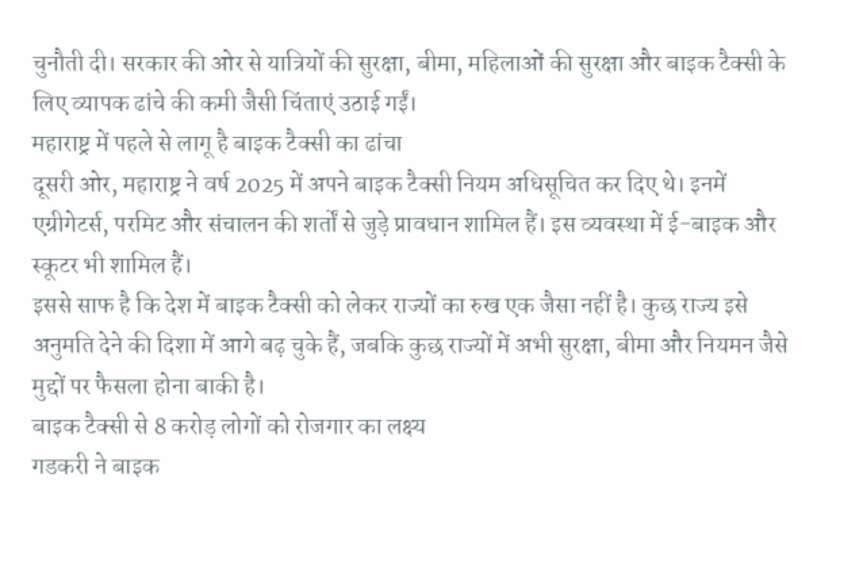चुनौती दी। सरकार की ओर से यात्रियों की सुरक्षा, बीमा, महिलाओं की सुरक्षा और बाइक टैक्सी के लिए व्यापक ढांचे की कमी जैसी चिंताएं उठाई गईं।
महाराष्ट्र में पहले से लागू है बाइक टैक्सी का ढांचा
दूसरी ओर, महाराष्ट्र ने वर्ष 2025 में अपने बाइक टैक्सी नियम अधिसूचित कर दिए थे। इनमें एग्रीगेटर्स, परमिट और संचालन की शर्तों से जुड़े प्रावधान शामिल हैं। इस व्यवस्था में ई-बाइक और स्कूटर भी शामिल हैं।
इससे साफ है कि देश में बाइक टैक्सी को लेकर राज्यों का रुख एक जैसा नहीं है। कुछ राज्य इसे अनुमति देने की दिशा में आगे बढ़ चुके हैं, जबकि कुछ राज्यों में अभी सुरक्षा, बीमा और नियमन जैसे मुद्दों पर फैसला होना बाकी है।
बाइक टैक्सी से 8 करोड़ लोगों को रोजगार का लक्ष्य
गडकरी ने बाइक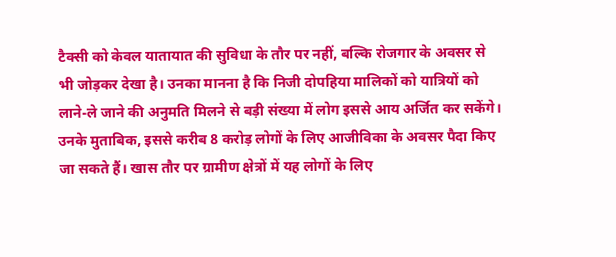टैक्सी को केवल यातायात की सुविधा के तौर पर नहीं, बल्कि रोजगार के अवसर से भी जोड़कर देखा है। उनका मानना है कि निजी दोपहिया मालिकों को यात्रियों को लाने-ले जाने की अनुमति मिलने से बड़ी संख्या में लोग इससे आय अर्जित कर सकेंगे।
उनके मुताबिक, इससे करीब 8 करोड़ लोगों के लिए आजीविका के अवसर पैदा किए जा सकते हैं। खास तौर पर ग्रामीण क्षेत्रों में यह लोगों के लिए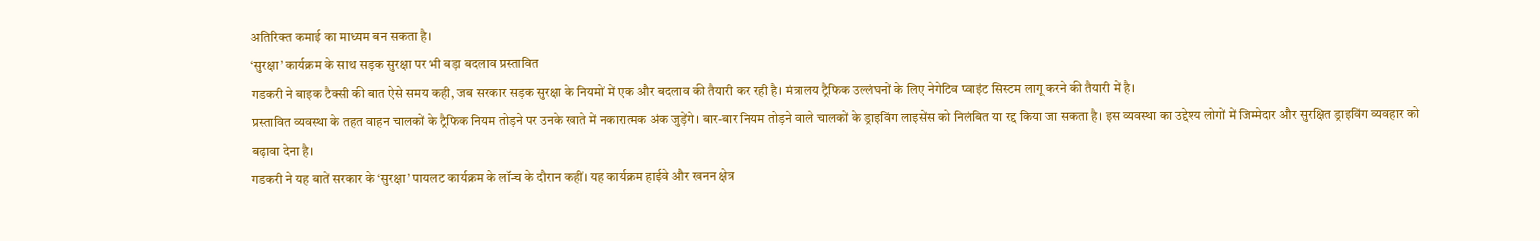अतिरिक्त कमाई का माध्यम बन सकता है।
‘सुरक्षा’ कार्यक्रम के साथ सड़क सुरक्षा पर भी बड़ा बदलाव प्रस्तावित
गडकरी ने बाइक टैक्सी की बात ऐसे समय कही, जब सरकार सड़क सुरक्षा के नियमों में एक और बदलाव की तैयारी कर रही है। मंत्रालय ट्रैफिक उल्लंघनों के लिए नेगेटिव प्वाइंट सिस्टम लागू करने की तैयारी में है।
प्रस्तावित व्यवस्था के तहत वाहन चालकों के ट्रैफिक नियम तोड़ने पर उनके खाते में नकारात्मक अंक जुड़ेंगे। बार-बार नियम तोड़ने वाले चालकों के ड्राइविंग लाइसेंस को निलंबित या रद्द किया जा सकता है। इस व्यवस्था का उद्देश्य लोगों में जिम्मेदार और सुरक्षित ड्राइविंग व्यवहार को बढ़ावा देना है।
गडकरी ने यह बातें सरकार के ‘सुरक्षा’ पायलट कार्यक्रम के लॉन्च के दौरान कहीं। यह कार्यक्रम हाईवे और खनन क्षेत्र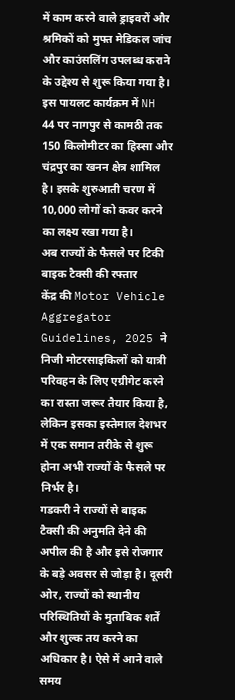में काम करने वाले ड्राइवरों और श्रमिकों को मुफ्त मेडिकल जांच और काउंसलिंग उपलब्ध कराने के उद्देश्य से शुरू किया गया है।
इस पायलट कार्यक्रम में NH 44 पर नागपुर से कामठी तक 150 किलोमीटर का हिस्सा और चंद्रपुर का खनन क्षेत्र शामिल है। इसके शुरुआती चरण में 10,000 लोगों को कवर करने का लक्ष्य रखा गया है।
अब राज्यों के फैसले पर टिकी बाइक टैक्सी की रफ्तार
केंद्र की Motor Vehicle Aggregator Guidelines, 2025 ने निजी मोटरसाइकिलों को यात्री परिवहन के लिए एग्रीगेट करने का रास्ता जरूर तैयार किया है, लेकिन इसका इस्तेमाल देशभर में एक समान तरीके से शुरू होना अभी राज्यों के फैसले पर निर्भर है।
गडकरी ने राज्यों से बाइक टैक्सी की अनुमति देने की अपील की है और इसे रोजगार के बड़े अवसर से जोड़ा है। दूसरी ओर, राज्यों को स्थानीय परिस्थितियों के मुताबिक शर्तें और शुल्क तय करने का अधिकार है। ऐसे में आने वाले समय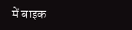में बाइक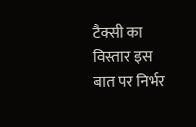टैक्सी का विस्तार इस बात पर निर्भर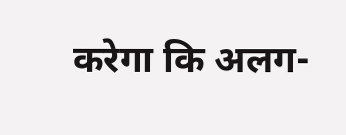करेगा कि अलग-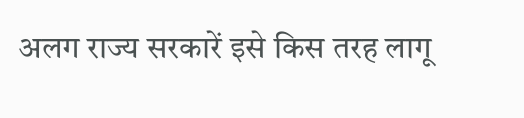अलग राज्य सरकारें इसे किस तरह लागू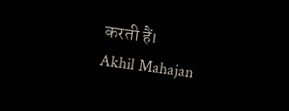करती हैं।
Akhil Mahajan